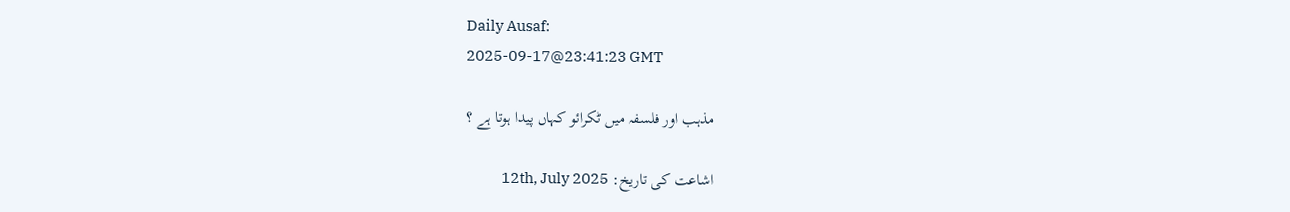Daily Ausaf:
2025-09-17@23:41:23 GMT

مذہب اور فلسفہ میں ٹکرائو کہاں پیدا ہوتا ہے ؟

اشاعت کی تاریخ: 12th, July 2025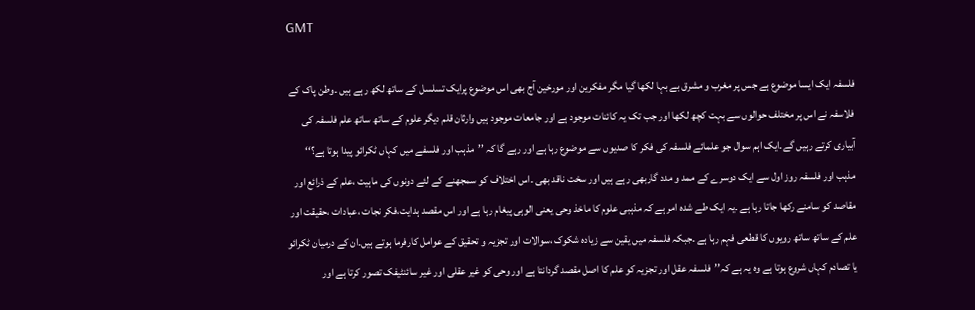GMT

فلسفہ ایک ایسا موضوع ہے جس پر مغرب و مشرق بے بہا لکھا گیا مگر مفکرین اور مورخین آج بھی اس موضوع پرایک تسلسل کے ساتھ لکھ رہے ہیں ۔وطن پاک کے فلاسفہ نے اس پر مختلف حوالوں سے بہت کچھ لکھا اور جب تک یہ کائنات موجود ہے اور جامعات موجود ہیں وارثان قلم دیگر علوم کے ساتھ ساتھ علم فلسفہ کی آبیاری کرتے رہیں گے۔ایک اہم سوال جو علمائے فلسفہ کی فکر کا صدیوں سے موضوع رہا ہے اور رہے گا کہ ’’مذہب اور فلسفے میں کہاں ٹکرائو پیدا ہوتا ہے؟‘‘
مذہب اور فلسفہ روز اول سے ایک دوسرے کے ممد و مدد گاربھی رہے ہیں اور سخت ناقد بھی ۔اس اختلاف کو سمجھنے کے لئے دونوں کی ماہیت ،علم کے ذرائع اور مقاصد کو سامنے رکھا جاتا رہا ہے ۔یہ ایک طے شدہ امر ہے کہ مذہبی علوم کا ماخذ وحی یعنی الوہی پیغام رہا ہے اور اس مقصد ہدایت،فکر نجات ،عبادات ،حقیقت اور علم کے ساتھ ساتھ رویوں کا قطعی فہم رہا ہے ۔جبکہ فلسفہ میں یقین سے زیادہ شکوک ،سوالات اور تجزیہ و تحقیق کے عوامل کارفرما ہوتے ہیں۔ان کے درمیان ٹکرائو یا تصادم کہاں شروع ہوتا ہے وہ یہ ہے کہ’’فلسفہ عقل اور تجزیہ کو علم کا اصل مقصد گردانتا ہے اور وحی کو غیر عقلی اور غیر سائنٹیفک تصور کرتا ہے اور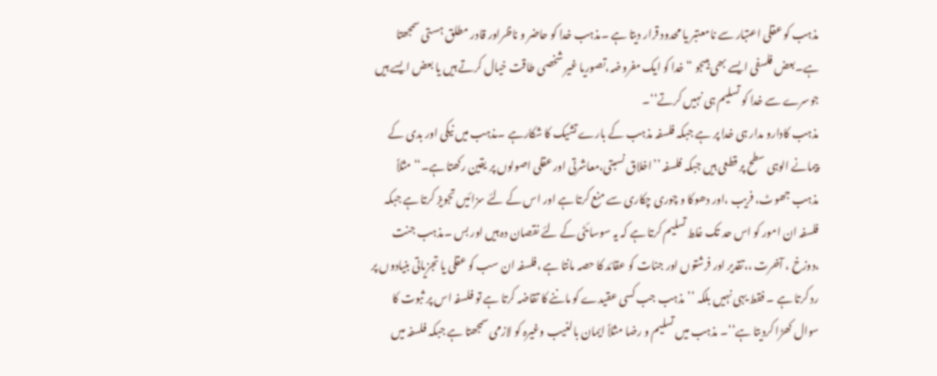مذہب کو عقلی اعتبار سے نامعتبر یا محدود قرار دیتا ہے ۔مذہب خدا کو حاضر و ناظراور قادر مطلق ہستی سمجھتا ہے۔بعض فلسفی ایسے بھی ہیںجو “خدا کو ایک مفروضہ،تصوریا غیر شخصی طاقت خیال کرتے ہیں یا بعض ایسے ہیں جوسرے سے خدا کو تسلیم ہی نہیں کرتے‘‘۔
مذہب کادارو مدار ہی خدا پر ہے جبکہ فلسفہ مذہب کے بارے تشیک کا شکارہے ۔مذہب میں نیکی اور بدی کے پیمانے الوہی سطح پر قطعی ہیں جبکہ فلسفہ ’’اخلاق نسبتی،معاشرتی اور عقلی اصولوں پر یقین رکھتا ہے۔‘‘ مثلاً مذہب جھوٹ، فریب ،اور دھوکا و چوری چکاری سے منع کرتا ہے اور اس کے لئے سزائیں تجویز کرتا ہے جبکہ فلسفہ ان امور کو اس حد تک غلط تسلیم کرتا ہے کہ یہ سوسائٹی کے لئے نقصان دہ ہیں اور بس ۔مذہب جنت ،دوزخ ، آخرت ،،تقدیر اور فرشتوں اور جنات کو عقائد کا حصہ مانتا ہے ،فلسفہ ان سب کو عقلی یا تجزیاتی بنیادوں پر رد کرتا ہے ۔ فقط یہی نہیں بلکہ ’’مذہب جب کسی عقیدے کو ماننے کا تقاضہ کرتا ہے تو فلسفہ اس پر ثبوت کا سوال کھڑا کردیتا ہے‘‘۔ مذہب میں تسلیم و رضا مثلاً ایمان بالغیب وغیرہ کو لازمی سمجھتا ہے جبکہ فلسفہ میں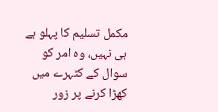مکمل تسلیم کا پہلو ہے ہی نہیں، وہ امر کو سوال کے کٹہرے میں کھڑا کرنے پر زور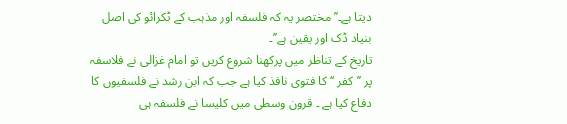دیتا ہے۔’’مختصر یہ کہ فلسفہ اور مذہب کے ٹکرائو کی اصل بنیاد ڈک اور یقین ہے’’۔
تاریخ کے تناظر میں پرکھنا شروع کریں تو امام غزالی نے فلاسفہ پر ’’کفر ‘‘ کا فتوی نافذ کیا ہے جب کہ ابن رشد نے فلسفیوں کا دفاع کیا ہے ۔ قرون وسطی میں کلیسا نے فلسفہ ہی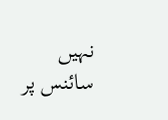نہیں سائنس پر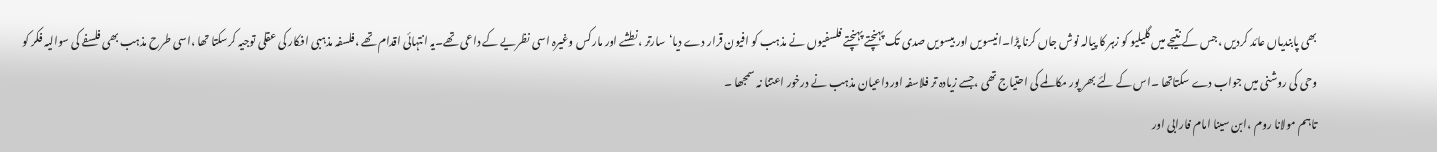بھی پابندیاں عائد کردیں ،جس کے نتیجے میں گلیلیو کو زہر کا پیالہ نوش جاں کرنا پڑا۔انیسویں اور بیسویں صدی تک پہنچتے پہنچتے فلسفیوں نے مذہب کو افیون قرار دے دیا‘سارتر ،نطشے اور مارکس وغیرہ اسی نظریے کے داعی تھے۔یہ انتہائی اقدام تھے ،فلسفہ مذہبی افکار کی عقلی توجیہ کرسکتا تھا ،اسی طرح مذہب بھی فلسفے کی سوالیہ فکر کو وحی کی روشنی میں جواب دے سکتاتھا ۔اس کے لئے بھر پور مکالمے کی احتیاج تھی ،جسے زیادہ تر فلاسفہ اور داعیان مذہب نے درخور اعتنا نہ سمجھا ۔
تاہم مولانا روم ،ابن سینا امام فارابی اور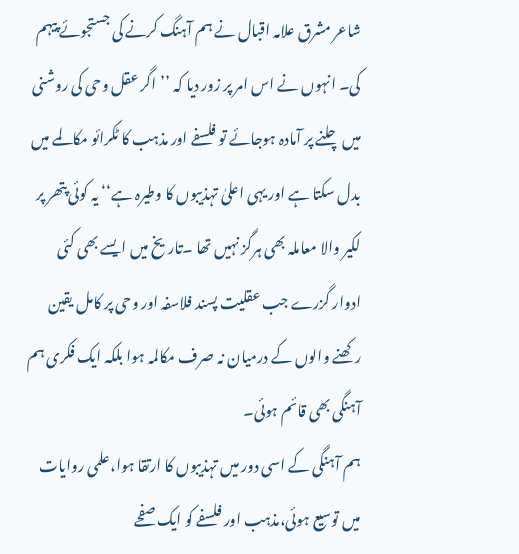شاعر مشرق علامہ اقبال نے ہم آہنگ کرنے کی جستجوئے پیہم کی۔ انہوں نے اس امر پر زور دیا کہ ’’اگر عقل وحی کی روشنی میں چلنے پر آمادہ ہوجائے تو فلسفے اور مذہب کا ٹکرائو مکالمے میں بدل سکتا ہے اور یہی اعلیٰ تہذیبوں کا وطیرہ ہے‘‘ یہ کوئی پتھر پر لکیر والا معاملہ بھی ہرگز نہیں تھا ۔تاریخ میں ایسے بھی کئی ادوار گزرے جب عقلیت پسند فلاسفہ اور وحی پر کامل یقین رکھنے والوں کے درمیان نہ صرف مکالمہ ہوا بلکہ ایک فکری ہم آہنگی بھی قائم ہوئی۔
ہم آہنگی کے اسی دور میں تہذیبوں کا ارتقا ہوا،علمی روایات میں توسیع ہوئی،مذہب اور فلسفے کو ایک صفحے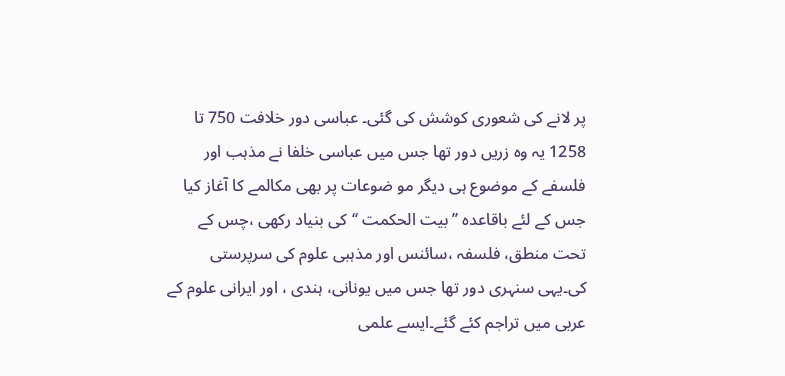پر لانے کی شعوری کوشش کی گئی۔ عباسی دور خلافت 750 تا 1258 یہ وہ زریں دور تھا جس میں عباسی خلفا نے مذہب اور فلسفے کے موضوع ہی دیگر مو ضوعات پر بھی مکالمے کا آغاز کیا جس کے لئے باقاعدہ ’’بیت الحکمت ‘‘کی بنیاد رکھی ،چس کے تحت منطق، فلسفہ ،سائنس اور مذہبی علوم کی سرپرستی کی۔یہی سنہری دور تھا جس میں یونانی، ہندی ، اور ایرانی علوم کے عربی میں تراجم کئے گئے۔ایسے علمی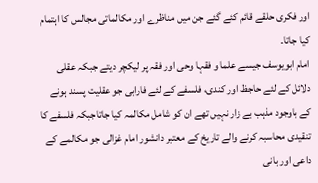اور فکری حلقے قائم کئے گئے جن میں مناظرے اور مکالماتی مجالس کا اہتمام کیا جاتا۔
امام ابویوسف جیسے علما و فقہا وحی اور فقہ پر لیکچر دیتے جبکہ عقلی دلائل کے لئے حاجظ اور کندی، فلسفے کے لئے فارابی جو عقلیت پسند ہونے کے باوجود مذہب بے زار نہیں تھے ان کو شامل مکالمہ کیا جاتاجبکہ فلسفے کا تنقیدی محاسبہ کرنے والے تاریخ کے معتبر دانشور امام غزالی جو مکالمے کے داعی اور بانی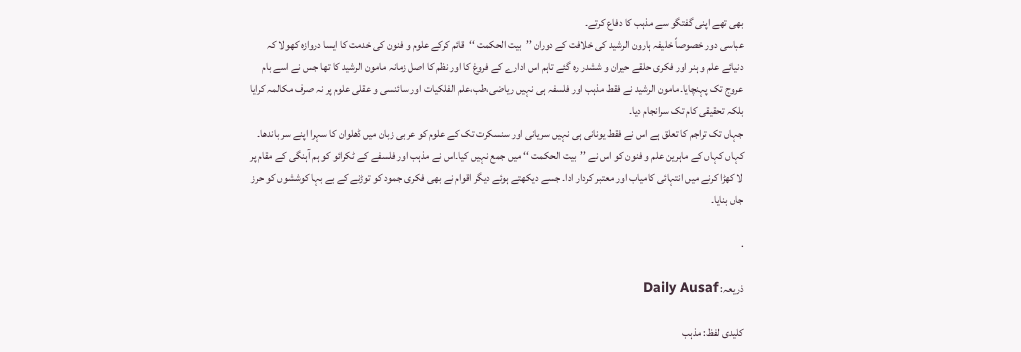بھی تھے اپنی گفتگو سے مذہب کا دفاع کرتے۔
عباسی دور خصوصاً خلیفہ ہارون الرشید کی خلافت کے دوران ’’بیت الحکمت ‘‘قائم کرکے علوم و فنون کی خدمت کا ایسا دروازہ کھولا کہ دنیائے علم و ہنر اور فکری حلقے حیران و ششدر رہ گئے تاہم اس ادارے کے فروغ کا اور نظم کا اصل زمانہ مامون الرشید کا تھا جس نے اسے بام عروج تک پہنچایا۔مامون الرشید نے فقط مذہب اور فلسفہ ہی نہیں ریاضی،طب،علم الفلکیات اور سائنسی و عقلی علوم پر نہ صرف مکالمہ کرایا بلکہ تحقیقی کام تک سرانجام دیا۔
جہاں تک تراجم کا تعلق ہے اس نے فقط یونانی ہی نہیں سریانی اور سنسکرت تک کے علوم کو عربی زبان میں ڈھلوان کا سہرا اپنے سر باندھا۔ کہاں کہاں کے ماہرین علم و فنون کو اس نے ’’بیت الحکمت ‘‘ میں جمع نہیں کیا۔اس نے مذہب اور فلسفے کے ٹکرائو کو ہم آہنگی کے مقام پر لا کھڑا کرنے میں انتہائی کامیاب اور معتبر کردار ادا۔ جسے دیکھتے ہوئے دیگر اقوام نے بھی فکری جمود کو توڑنے کے بے بہا کوششوں کو حرز جاں بنایا۔

.

ذریعہ: Daily Ausaf

کلیدی لفظ: مذہب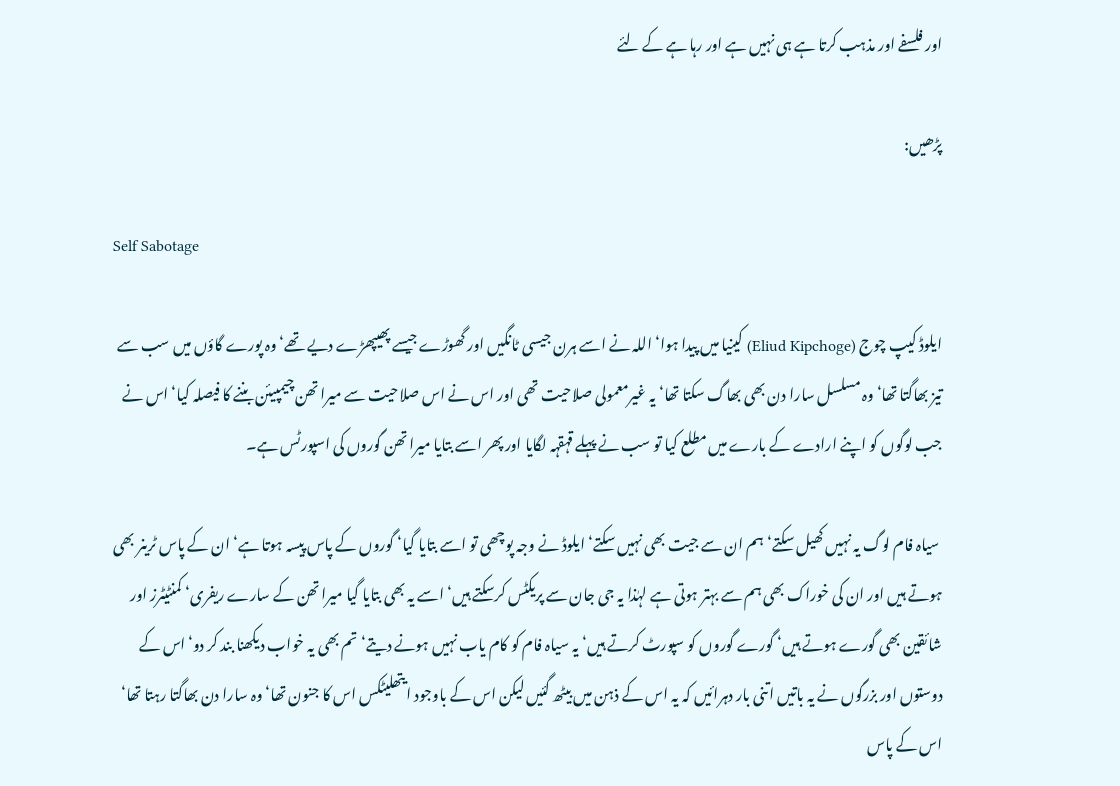اور فلسفے اور مذہب کرتا ہے ہی نہیں ہے اور رہا ہے کے لئے

پڑھیں:

Self Sabotage

ایلوڈ کیپ چوج (Eliud Kipchoge) کینیا میں پیدا ہوا‘ اللہ نے اسے ہرن جیسی ٹانگیں اور گھوڑے جیسے پھیپھڑے دیے تھے‘ وہ پورے گاؤں میں سب سے تیز بھاگتا تھا‘ وہ مسلسل سارا دن بھی بھاگ سکتا تھا‘ یہ غیرمعمولی صلاحیت تھی اور اس نے اس صلاحیت سے میرا تھن چیمپیئن بننے کا فیصلہ کیا‘ اس نے جب لوگوں کو اپنے ارادے کے بارے میں مطلع کیا تو سب نے پہلے قہقہہ لگایا اور پھر اسے بتایا میرا تھن گوروں کی اسپورٹس ہے۔

 سیاہ فام لوگ یہ نہیں کھیل سکتے‘ ہم ان سے جیت بھی نہیں سکتے‘ ایلوڈ نے وجہ پوچھی تو اسے بتایا گیا‘ گوروں کے پاس پیسہ ہوتا ہے‘ ان کے پاس ٹرینر بھی ہوتے ہیں اور ان کی خوراک بھی ہم سے بہتر ہوتی ہے لہٰذا یہ جی جان سے پریکٹس کرسکتے ہیں‘ اسے یہ بھی بتایا گیا میرا تھن کے سارے ریفری‘ کمنٹیٹرز اور شائقین بھی گورے ہوتے ہیں‘ گورے گوروں کو سپورٹ کرتے ہیں‘ یہ سیاہ فام کو کام یاب نہیں ہونے دیتے‘ تم بھی یہ خواب دیکھنا بند کر دو‘اس کے دوستوں اور بزرگوں نے یہ باتیں اتنی بار دہرائیں کہ یہ اس کے ذہن میں بیٹھ گئیں لیکن اس کے باوجود ایتھلیٹکس اس کا جنون تھا‘ وہ سارا دن بھاگتا رہتا تھا‘ اس کے پاس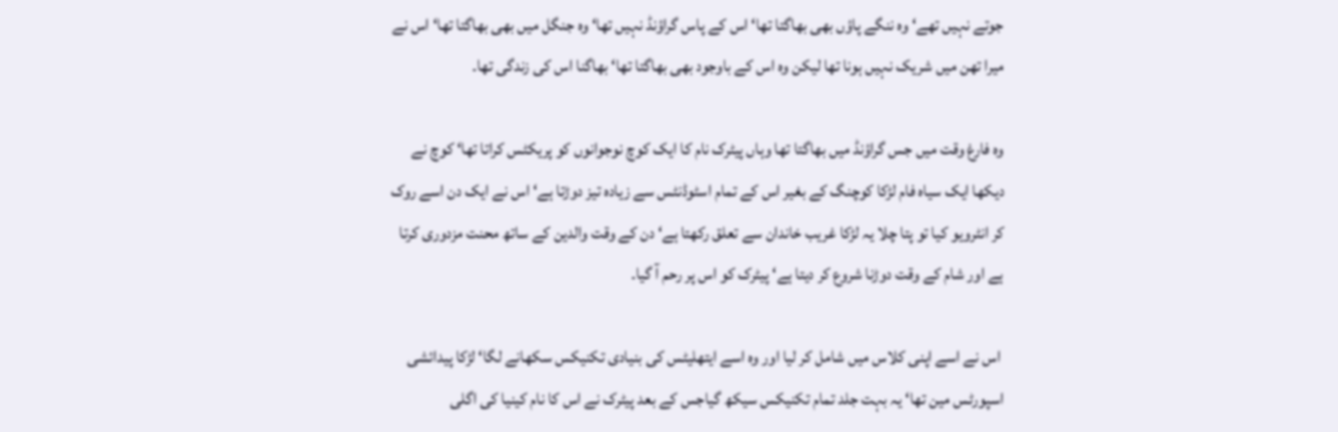جوتے نہیں تھے‘ وہ ننگے پاؤں بھی بھاگتا تھا‘ اس کے پاس گراؤنڈ نہیں تھا‘ وہ جنگل میں بھی بھاگتا تھا‘ اس نے میرا تھن میں شریک نہیں ہونا تھا لیکن وہ اس کے باوجود بھی بھاگتا تھا‘ بھاگنا اس کی زندگی تھا۔

وہ فارغ وقت میں جس گراؤنڈ میں بھاگتا تھا وہاں پیٹرک نام کا ایک کوچ نوجوانوں کو پریکٹس کراتا تھا‘ کوچ نے دیکھا ایک سیاہ فام لڑکا کوچنگ کے بغیر اس کے تمام اسٹوڈنٹس سے زیادہ تیز دوڑتا ہے‘ اس نے ایک دن اسے روک کر انٹرویو کیا تو پتا چلا یہ لڑکا غریب خاندان سے تعلق رکھتا ہے‘ دن کے وقت والدین کے ساتھ محنت مزدوری کرتا ہے اور شام کے وقت دوڑنا شروع کر دیتا ہے‘ پیٹرک کو اس پر رحم آ گیا۔

 اس نے اسے اپنی کلاس میں شامل کر لیا اور وہ اسے ایتھلیٹس کی بنیادی تکنیکس سکھانے لگا‘ لڑکا پیدائشی اسپورٹس مین تھا‘ یہ بہت جلد تمام تکنیکس سیکھ گیاجس کے بعد پیٹرک نے اس کا نام کینیا کی اگلی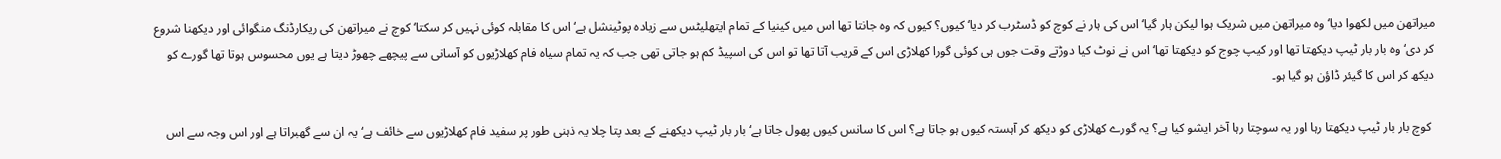میراتھن میں لکھوا دیا‘ وہ میراتھن میں شریک ہوا لیکن ہار گیا‘ اس کی ہار نے کوچ کو ڈسٹرب کر دیا‘کیوں؟ کیوں کہ وہ جانتا تھا اس میں کینیا کے تمام ایتھلیٹس سے زیادہ پوٹینشل ہے‘ اس کا مقابلہ کوئی نہیں کر سکتا‘ کوچ نے میراتھن کی ریکارڈنگ منگوائی اور دیکھنا شروع کر دی‘ وہ بار بار ٹیپ دیکھتا تھا اور کیپ چوج کو دیکھتا تھا‘ اس نے نوٹ کیا دوڑتے وقت جوں ہی کوئی گورا کھلاڑی اس کے قریب آتا تھا تو اس کی اسپیڈ کم ہو جاتی تھی جب کہ یہ تمام سیاہ فام کھلاڑیوں کو آسانی سے پیچھے چھوڑ دیتا ہے یوں محسوس ہوتا تھا گورے کو دیکھ کر اس کا گیئر ڈاؤن ہو گیا ہو۔

 کوچ بار بار ٹیپ دیکھتا رہا اور یہ سوچتا رہا آخر ایشو کیا ہے؟ یہ گورے کھلاڑی کو دیکھ کر آہستہ کیوں ہو جاتا ہے؟ اس کا سانس کیوں پھول جاتا ہے‘ بار بار ٹیپ دیکھنے کے بعد پتا چلا یہ ذہنی طور پر سفید فام کھلاڑیوں سے خائف ہے‘ یہ ان سے گھبراتا ہے اور اس وجہ سے اس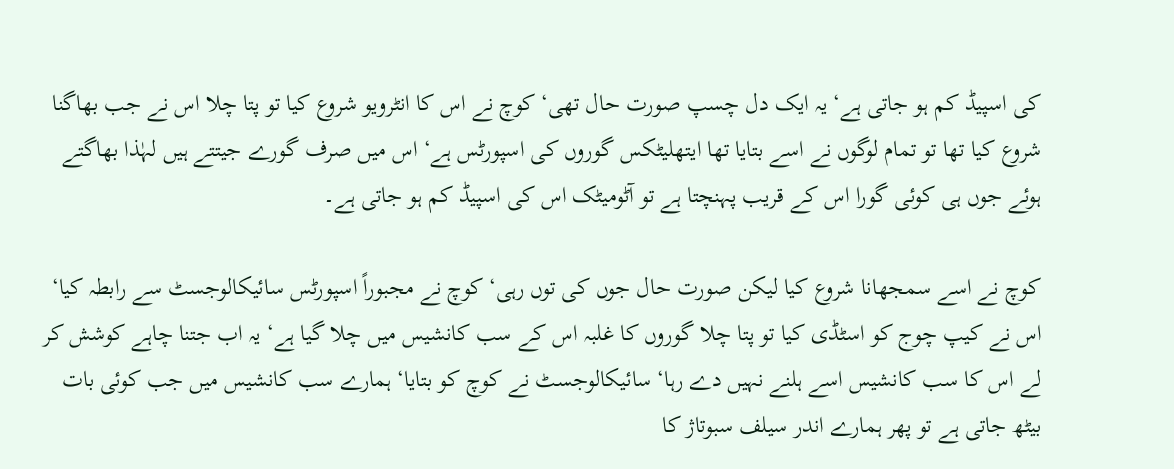کی اسپیڈ کم ہو جاتی ہے‘ یہ ایک دل چسپ صورت حال تھی‘ کوچ نے اس کا انٹرویو شروع کیا تو پتا چلا اس نے جب بھاگنا شروع کیا تھا تو تمام لوگوں نے اسے بتایا تھا ایتھلیٹکس گوروں کی اسپورٹس ہے‘ اس میں صرف گورے جیتتے ہیں لہٰذا بھاگتے ہوئے جوں ہی کوئی گورا اس کے قریب پہنچتا ہے تو آٹومیٹک اس کی اسپیڈ کم ہو جاتی ہے۔

کوچ نے اسے سمجھانا شروع کیا لیکن صورت حال جوں کی توں رہی‘ کوچ نے مجبوراً اسپورٹس سائیکالوجسٹ سے رابطہ کیا‘ اس نے کیپ چوج کو اسٹڈی کیا تو پتا چلا گوروں کا غلبہ اس کے سب کانشیس میں چلا گیا ہے‘ یہ اب جتنا چاہے کوشش کر لے اس کا سب کانشیس اسے ہلنے نہیں دے رہا‘ سائیکالوجسٹ نے کوچ کو بتایا‘ ہمارے سب کانشیس میں جب کوئی بات بیٹھ جاتی ہے تو پھر ہمارے اندر سیلف سبوتاژ کا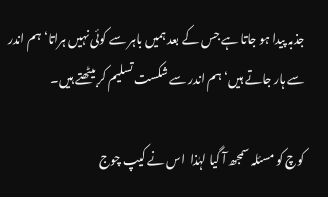جذبہ پیدا ہو جاتا ہے جس کے بعد ہمیں باہر سے کوئی نہیں ہراتا‘ ہم اندر سے ہار جاتے ہیں‘ ہم اندر سے شکست تسلیم کر بیٹھتے ہیں۔

کوچ کو مسئلہ سمجھ آ گیا لہٰذا  اس نے کیپ چوج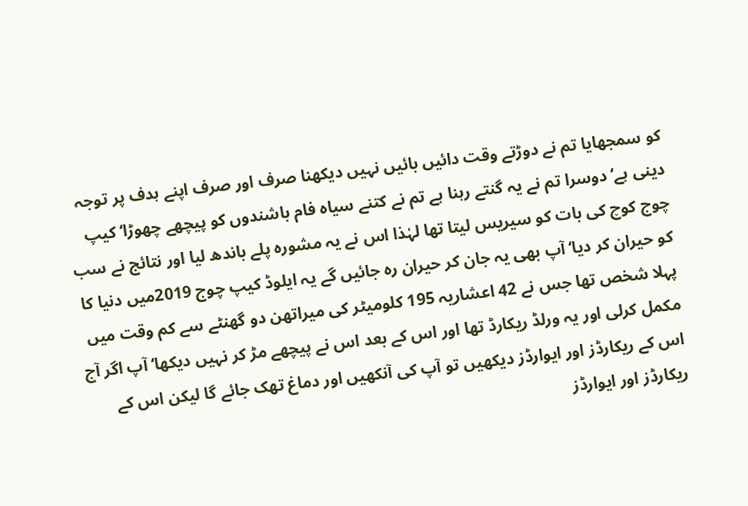کو سمجھایا تم نے دوڑتے وقت دائیں بائیں نہیں دیکھنا صرف اور صرف اپنے ہدف پر توجہ دینی ہے‘ دوسرا تم نے یہ گنتے رہنا ہے تم نے کتنے سیاہ فام باشندوں کو پیچھے چھوڑا‘ کیپ چوج کوچ کی بات کو سیریس لیتا تھا لہٰذا اس نے یہ مشورہ پلے باندھ لیا اور نتائج نے سب کو حیران کر دیا‘ آپ بھی یہ جان کر حیران رہ جائیں گے یہ ایلوڈ کیپ چوج 2019میں دنیا کا پہلا شخص تھا جس نے 42 اعشاریہ 195 کلومیٹر کی میراتھن دو گھنٹے سے کم وقت میں مکمل کرلی اور یہ ورلڈ ریکارڈ تھا اور اس کے بعد اس نے پیچھے مڑ کر نہیں دیکھا‘ آپ اگر آج اس کے ریکارڈز اور ایوارڈز دیکھیں تو آپ کی آنکھیں اور دماغ تھک جائے گا لیکن اس کے ریکارڈز اور ایوارڈز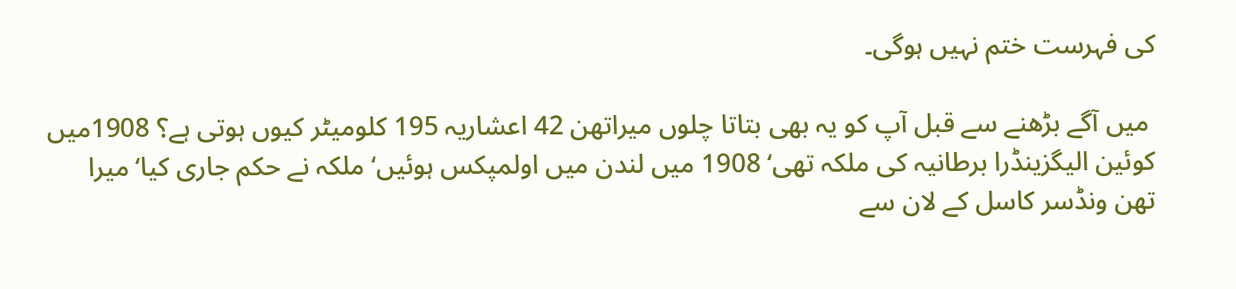کی فہرست ختم نہیں ہوگی۔

 میں آگے بڑھنے سے قبل آپ کو یہ بھی بتاتا چلوں میراتھن 42 اعشاریہ 195 کلومیٹر کیوں ہوتی ہے؟ 1908میں کوئین الیگزینڈرا برطانیہ کی ملکہ تھی‘ 1908 میں لندن میں اولمپکس ہوئیں‘ ملکہ نے حکم جاری کیا‘ میرا تھن ونڈسر کاسل کے لان سے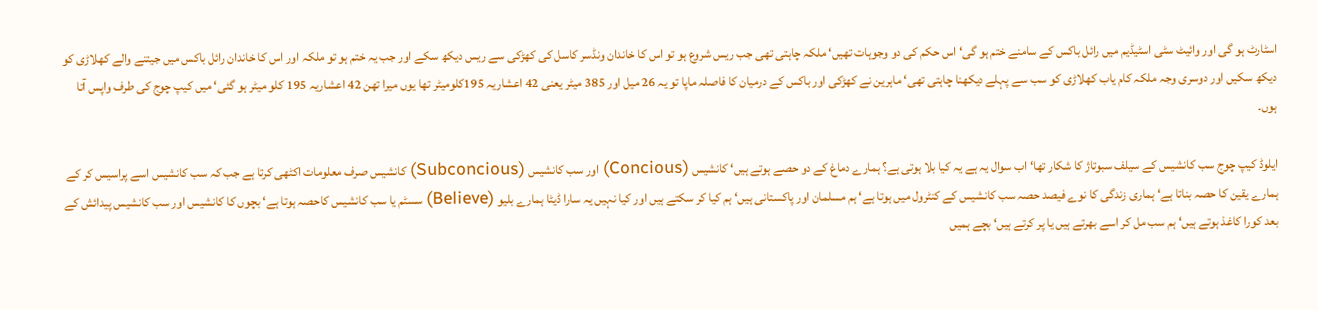اسٹارٹ ہو گی اور وائیٹ سٹی اسٹیڈیم میں رائل باکس کے سامنے ختم ہو گی‘ اس حکم کی دو وجوہات تھیں‘ ملکہ چاہتی تھی جب ریس شروع ہو تو اس کا خاندان ونڈسر کاسل کی کھڑکی سے ریس دیکھ سکے اور جب یہ ختم ہو تو ملکہ اور اس کا خاندان رائل باکس میں جیتنے والے کھلاڑی کو دیکھ سکیں اور دوسری وجہ ملکہ کام یاب کھلاڑی کو سب سے پہلے دیکھنا چاہتی تھی‘ ماہرین نے کھڑکی اور باکس کے درمیان کا فاصلہ ماپا تو یہ 26 میل اور 385 میٹر یعنی 42 اعشاریہ 195کلومیٹر تھا یوں میرا تھن 42 اعشاریہ 195 کلو میٹر ہو گئی‘ میں کیپ چوج کی طرف واپس آتا ہوں۔

ایلوڈ کیپ چوج سب کانشیس کے سیلف سبوتاژ کا شکار تھا‘ اب سوال یہ ہے یہ کیا بلا ہوتی ہے؟ ہمارے دماغ کے دو حصے ہوتے ہیں‘ کانشیس (Concious) اور سب کانشیس (Subconcious) کانشیس صرف معلومات اکٹھی کرتا ہے جب کہ سب کانشیس اسے پراسیس کر کے ہمارے یقین کا حصہ بناتا ہے‘ ہماری زندگی کا نوے فیصد حصہ سب کانشیس کے کنٹرول میں ہوتا ہے‘ ہم مسلمان اور پاکستانی ہیں‘ ہم کیا کر سکتے ہیں اور کیا نہیں یہ سارا ڈیٹا ہمارے بلیو (Believe) سسٹم یا سب کانشیس کاحصہ ہوتا ہے‘ بچوں کا کانشیس اور سب کانشیس پیدائش کے بعد کورا کاغذ ہوتے ہیں‘ ہم سب مل کر اسے بھرتے ہیں یا پر کرتے ہیں‘ بچے ہمیں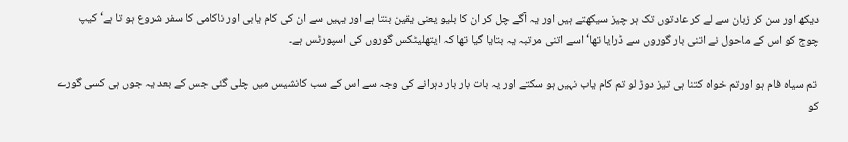دیکھ اور سن کر زبان سے لے کر عادتوں تک ہر چیز سیکھتے ہیں اور یہ آگے چل کر ان کا بلیو یعنی یقین بنتا ہے اور یہیں سے ان کی کام یابی اور ناکامی کا سفر شروع ہو تا ہے‘ کیپ چوج کو اس کے ماحول نے اتنی بار گوروں سے ڈرایا تھا‘ اسے اتنی مرتبہ یہ بتایا گیا تھا کہ ایتھلیٹکس گوروں کی اسپورٹس ہے۔

 تم سیاہ فام ہو اورتم خواہ کتنا ہی تیز دوڑ لو تم کام یاب نہیں ہو سکتے اور یہ بات بار بار دہرانے کی وجہ سے اس کے سب کانشیس میں چلی گئی جس کے بعد یہ جوں ہی کسی گورے کو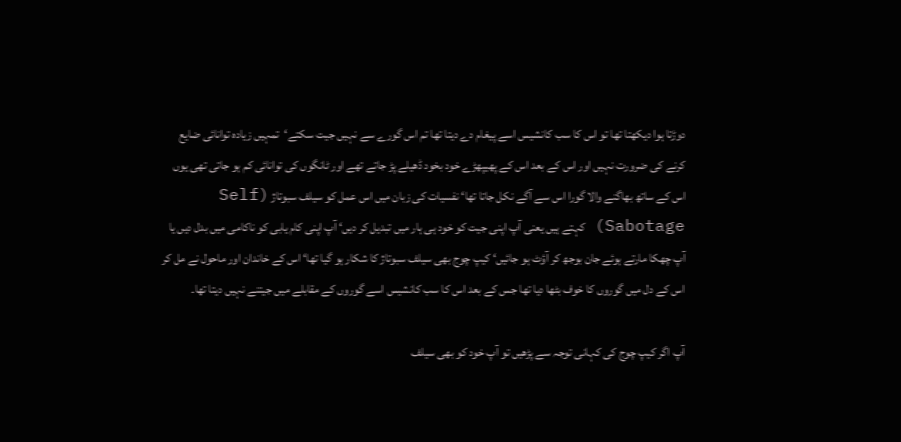دوڑتا ہوا دیکھتا تھا تو اس کا سب کانشیس اسے پیغام دے دیتا تھا تم اس گورے سے نہیں جیت سکتے‘تمہیں زیادہ توانائی ضایع کرنے کی ضرورت نہیں اور اس کے بعد اس کے پھیپھڑے خود بخود ڈھیلے پڑ جاتے تھے اور ٹانگوں کی توانائی کم ہو جاتی تھی یوں اس کے ساتھ بھاگنے والا گورا اس سے آگے نکل جاتا تھا‘ نفسیات کی زبان میں اس عمل کو سیلف سبوتاژ (Self Sabotage) کہتے ہیں یعنی آپ اپنی جیت کو خود ہی ہار میں تبدیل کر دیں‘ آپ اپنی کام یابی کو ناکامی میں بدل دیں یا آپ چھکا مارتے ہوئے جان بوجھ کر آؤٹ ہو جائیں‘ کیپ چوج بھی سیلف سبوتاژ کا شکار ہو گیا تھا‘ اس کے خاندان اور ماحول نے مل کر اس کے دل میں گوروں کا خوف بٹھا دیا تھا جس کے بعد اس کا سب کانشیس اسے گوروں کے مقابلے میں جیتنے نہیں دیتا تھا۔

آپ اگر کیپ چوج کی کہانی توجہ سے پڑھیں تو آپ خود کو بھی سیلف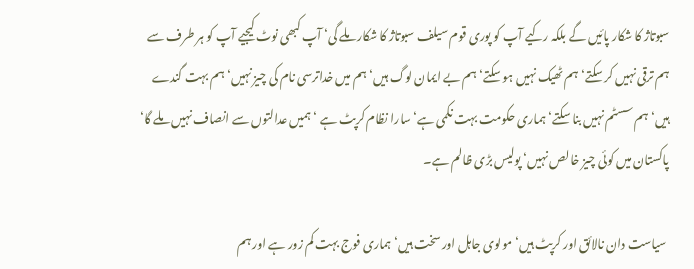سبوتاژ کا شکار پائیں گے بلکہ رکیے آپ کو پوری قوم سیلف سبوتاژ کا شکار ملے گی‘ آپ کبھی نوٹ کیجیے آپ کو ہر طرف سے ہم ترقی نہیں کر سکتے‘ ہم ٹھیک نہیں ہو سکتے‘ ہم بے ایمان لوگ ہیں‘ ہم میں خداترسی نام کی چیز نہیں‘ ہم بہت گندے ہیں‘ ہم سسٹم نہیں بنا سکتے‘ ہماری حکومت بہت نکمی ہے‘ سارا نظام کرپٹ ہے ‘ ہمیں عدالتوں سے انصاف نہیں ملے گا‘ پاکستان میں کوئی چیز خالص نہیں‘ پولیس بڑی ظالم ہے۔

 سیاست دان نالائق اور کرپٹ ہیں‘ مولوی جاہل اور سخت ہیں‘ ہماری فوج بہت کم زور ہے اور ہم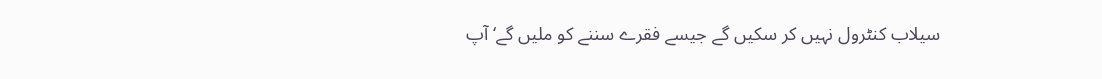سیلاب کنٹرول نہیں کر سکیں گے جیسے فقرے سننے کو ملیں گے‘ آپ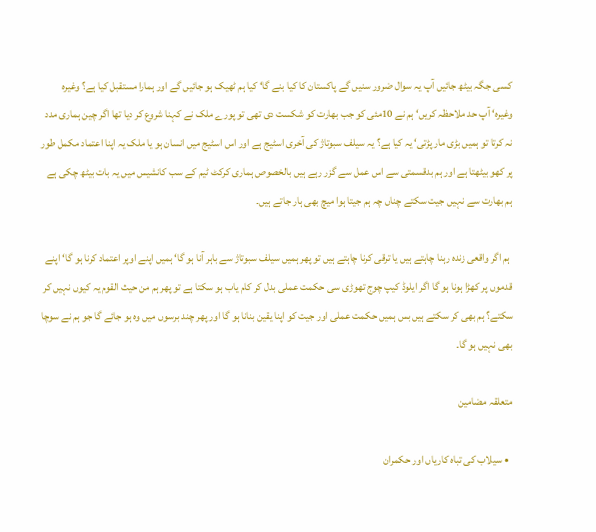کسی جگہ بیٹھ جائیں آپ یہ سوال ضرور سنیں گے پاکستان کا کیا بنے گا‘ کیا ہم ٹھیک ہو جائیں گے اور ہمارا مستقبل کیا ہے؟ وغیرہ وغیرہ‘ آپ حد ملاحظہ کریں‘ ہم نے 10مئی کو جب بھارت کو شکست دی تھی تو پورے ملک نے کہنا شروع کر دیا تھا اگر چین ہماری مدد نہ کرتا تو ہمیں بڑی مار پڑتی‘ یہ کیا ہے؟ یہ سیلف سبوتاژ کی آخری اسٹیج ہے اور اس اسٹیج میں انسان ہو یا ملک یہ اپنا اعتماد مکمل طور پر کھو بیٹھتا ہے اور ہم بدقسمتی سے اس عمل سے گزر رہے ہیں بالخصوص ہماری کرکٹ ٹیم کے سب کانشیس میں یہ بات بیٹھ چکی ہے ہم بھارت سے نہیں جیت سکتے چناں چہ ہم جیتا ہوا میچ بھی ہار جاتے ہیں۔

 ہم اگر واقعی زندہ رہنا چاہتے ہیں یا ترقی کرنا چاہتے ہیں تو پھر ہمیں سیلف سبوتاژ سے باہر آنا ہو گا‘ ہمیں اپنے اوپر اعتماد کرنا ہو گا‘ اپنے قدموں پر کھڑا ہونا ہو گا اگر ایلوڈ کیپ چوج تھوڑی سی حکمت عملی بدل کر کام یاب ہو سکتا ہے تو پھر ہم من حیث القوم یہ کیوں نہیں کر سکتے؟ ہم بھی کر سکتے ہیں بس ہمیں حکمت عملی اور جیت کو اپنا یقین بنانا ہو گا اور پھر چند برسوں میں وہ ہو جائے گا جو ہم نے سوچا بھی نہیں ہو گا۔

متعلقہ مضامین

  • سیلاب کی تباہ کاریاں اور حکمران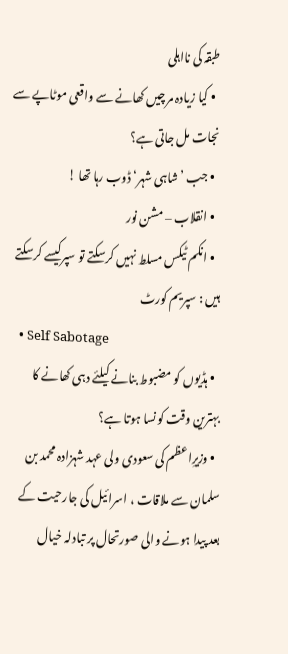طبقہ کی نااہلی
  • کیا زیادہ مرچیں کھانے سے واقعی موٹاپے سے نجات مل جاتی ہے؟
  • جب ’شاہی شہر‘ ڈوب رہا تھا !
  • انقلاب – مشن نور
  • انکم ٹیکس مسلط نہیں کرسکتے تو سپرکیسے کرسکتے ہیں : سپریم کورٹ
  • Self Sabotage
  • ہڈیوں کو مضبوط بنانے کیلئے دہی کھانے کا بہترین وقت کونسا ہوتا ہے؟
  • وزیرِاعظم کی سعودی ولی عہد شہزادہ محمد بن سلمان سے ملاقات ، اسرائیل کی جارحیت کے بعد پیدا ہونے والی صورتحال پر تبادلہ خیال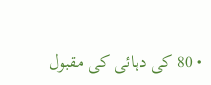• 80 کی دہائی کی مقبول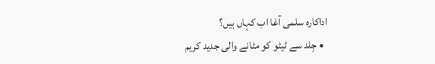اداکارہ سلمی آغا اب کہاں ہیں؟
  • جِلد سے ٹیٹو کو مٹانے والی جدید کریم